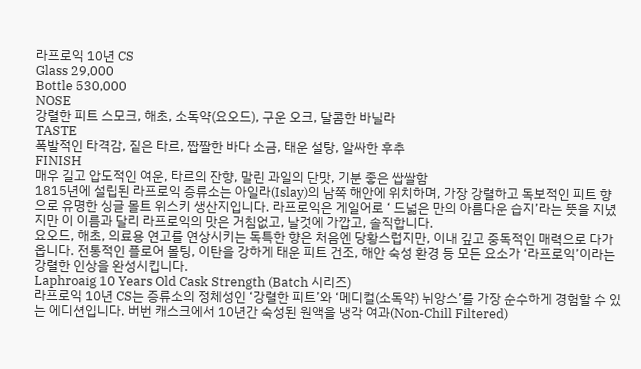라프로익 10년 CS
Glass 29,000
Bottle 530,000
NOSE
강렬한 피트 스모크, 해초, 소독약(요오드), 구운 오크, 달콤한 바닐라
TASTE
폭발적인 타격감, 짙은 타르, 짭짤한 바다 소금, 태운 설탕, 알싸한 후추
FINISH
매우 길고 압도적인 여운, 타르의 잔향, 말린 과일의 단맛, 기분 좋은 쌉쌀함
1815년에 설립된 라프로익 증류소는 아일라(Islay)의 남쪽 해안에 위치하며, 가장 강렬하고 독보적인 피트 향으로 유명한 싱글 몰트 위스키 생산지입니다. 라프로익은 게일어로 ‘ 드넓은 만의 아름다운 습지’라는 뜻을 지녔지만 이 이름과 달리 라프로익의 맛은 거침없고, 날것에 가깝고, 솔직합니다.
요오드, 해초, 의료용 연고를 연상시키는 독특한 향은 처음엔 당황스럽지만, 이내 깊고 중독적인 매력으로 다가옵니다. 전통적인 플로어 몰팅, 이탄을 강하게 태운 피트 건조, 해안 숙성 환경 등 모든 요소가 ‘라프로익’이라는 강렬한 인상을 완성시킵니다.
Laphroaig 10 Years Old Cask Strength (Batch 시리즈)
라프로익 10년 CS는 증류소의 정체성인 ‘강렬한 피트’와 ‘메디컬(소독약) 뉘앙스’를 가장 순수하게 경험할 수 있는 에디션입니다. 버번 캐스크에서 10년간 숙성된 원액을 냉각 여과(Non-Chill Filtered)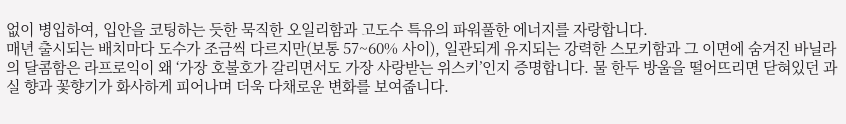없이 병입하여, 입안을 코팅하는 듯한 묵직한 오일리함과 고도수 특유의 파워풀한 에너지를 자랑합니다.
매년 출시되는 배치마다 도수가 조금씩 다르지만(보통 57~60% 사이), 일관되게 유지되는 강력한 스모키함과 그 이면에 숨겨진 바닐라의 달콤함은 라프로익이 왜 ‘가장 호불호가 갈리면서도 가장 사랑받는 위스키’인지 증명합니다. 물 한두 방울을 떨어뜨리면 닫혀있던 과실 향과 꽃향기가 화사하게 피어나며 더욱 다채로운 변화를 보여줍니다.